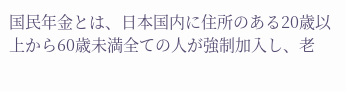国民年金とは、日本国内に住所のある20歳以上から60歳未満全ての人が強制加入し、老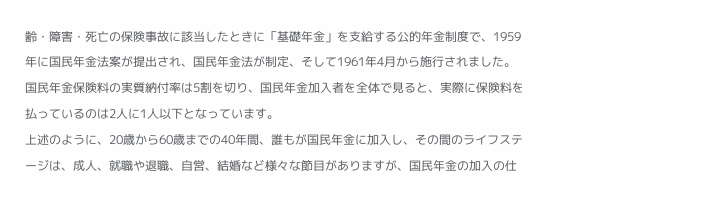齢・障害・死亡の保険事故に該当したときに「基礎年金」を支給する公的年金制度で、1959年に国民年金法案が提出され、国民年金法が制定、そして1961年4月から施行されました。
国民年金保険料の実質納付率は5割を切り、国民年金加入者を全体で見ると、実際に保険料を払っているのは2人に1人以下となっています。
上述のように、20歳から60歳までの40年間、誰もが国民年金に加入し、その間のライフステージは、成人、就職や退職、自営、結婚など様々な節目がありますが、国民年金の加入の仕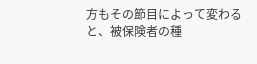方もその節目によって変わると、被保険者の種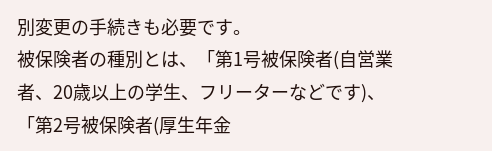別変更の手続きも必要です。
被保険者の種別とは、「第1号被保険者(自営業者、20歳以上の学生、フリーターなどです)、「第2号被保険者(厚生年金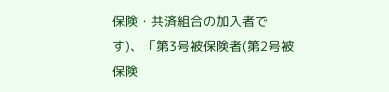保険・共済組合の加入者です)、「第3号被保険者(第2号被保険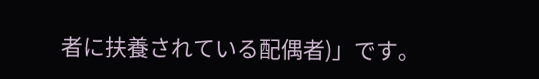者に扶養されている配偶者)」です。